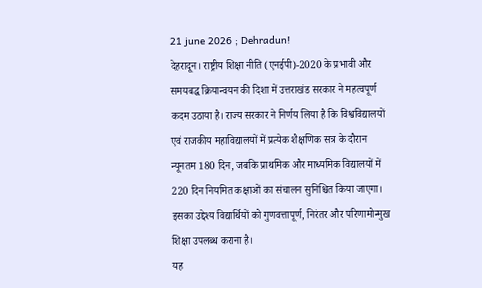21 june 2026 ; Dehradun!
देहरादून। राष्ट्रीय शिक्षा नीति (एनईपी)-2020 के प्रभावी और समयबद्ध क्रियान्वयन की दिशा में उत्तराखंड सरकार ने महत्वपूर्ण कदम उठाया है। राज्य सरकार ने निर्णय लिया है कि विश्वविद्यालयों एवं राजकीय महाविद्यालयों में प्रत्येक शैक्षणिक सत्र के दौरान न्यूनतम 180 दिन, जबकि प्राथमिक और माध्यमिक विद्यालयों में 220 दिन नियमित कक्षाओं का संचालन सुनिश्चित किया जाएगा। इसका उद्देश्य विद्यार्थियों को गुणवत्तापूर्ण, निरंतर और परिणामोन्मुख शिक्षा उपलब्ध कराना है।
यह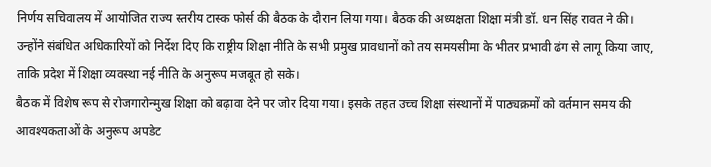निर्णय सचिवालय में आयोजित राज्य स्तरीय टास्क फोर्स की बैठक के दौरान लिया गया। बैठक की अध्यक्षता शिक्षा मंत्री डॉ. धन सिंह रावत ने की। उन्होंने संबंधित अधिकारियों को निर्देश दिए कि राष्ट्रीय शिक्षा नीति के सभी प्रमुख प्रावधानों को तय समयसीमा के भीतर प्रभावी ढंग से लागू किया जाए, ताकि प्रदेश में शिक्षा व्यवस्था नई नीति के अनुरूप मजबूत हो सके।
बैठक में विशेष रूप से रोजगारोन्मुख शिक्षा को बढ़ावा देने पर जोर दिया गया। इसके तहत उच्च शिक्षा संस्थानों में पाठ्यक्रमों को वर्तमान समय की आवश्यकताओं के अनुरूप अपडेट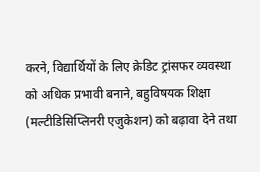करने, विद्यार्थियों के लिए क्रेडिट ट्रांसफर व्यवस्था को अधिक प्रभावी बनाने, बहुविषयक शिक्षा (मल्टीडिसिप्लिनरी एजुकेशन) को बढ़ावा देने तथा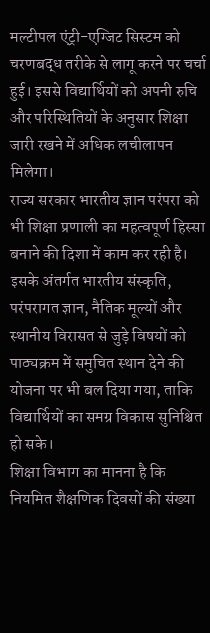मल्टीपल एंट्री-एग्जिट सिस्टम को चरणबद्ध तरीके से लागू करने पर चर्चा हुई। इससे विद्यार्थियों को अपनी रुचि और परिस्थितियों के अनुसार शिक्षा जारी रखने में अधिक लचीलापन मिलेगा।
राज्य सरकार भारतीय ज्ञान परंपरा को भी शिक्षा प्रणाली का महत्वपूर्ण हिस्सा बनाने की दिशा में काम कर रही है। इसके अंतर्गत भारतीय संस्कृति, परंपरागत ज्ञान, नैतिक मूल्यों और स्थानीय विरासत से जुड़े विषयों को पाठ्यक्रम में समुचित स्थान देने की योजना पर भी बल दिया गया, ताकि विद्यार्थियों का समग्र विकास सुनिश्चित हो सके।
शिक्षा विभाग का मानना है कि नियमित शैक्षणिक दिवसों की संख्या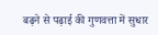बढ़ने से पढ़ाई की गुणवत्ता में सुधार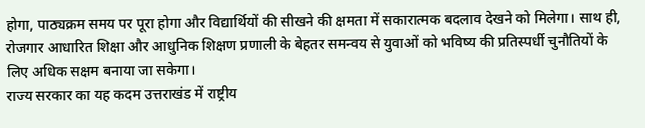होगा, पाठ्यक्रम समय पर पूरा होगा और विद्यार्थियों की सीखने की क्षमता में सकारात्मक बदलाव देखने को मिलेगा। साथ ही, रोजगार आधारित शिक्षा और आधुनिक शिक्षण प्रणाली के बेहतर समन्वय से युवाओं को भविष्य की प्रतिस्पर्धी चुनौतियों के लिए अधिक सक्षम बनाया जा सकेगा।
राज्य सरकार का यह कदम उत्तराखंड में राष्ट्रीय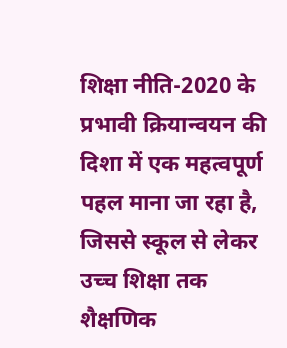शिक्षा नीति-2020 के प्रभावी क्रियान्वयन की दिशा में एक महत्वपूर्ण पहल माना जा रहा है, जिससे स्कूल से लेकर उच्च शिक्षा तक शैक्षणिक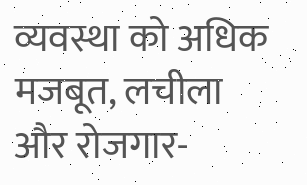व्यवस्था को अधिक मजबूत, लचीला और रोजगार-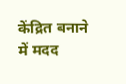केंद्रित बनाने में मदद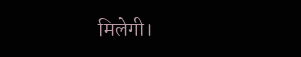मिलेगी।